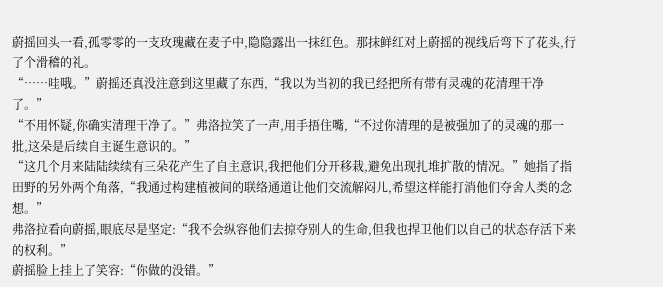蔚摇回头一看,孤零零的一支玫瑰藏在麦子中,隐隐露出一抹红色。那抹鲜红对上蔚摇的视线后弯下了花头,行了个滑稽的礼。
“……哇哦。”蔚摇还真没注意到这里藏了东西,“我以为当初的我已经把所有带有灵魂的花清理干净了。”
“不用怀疑,你确实清理干净了。”弗洛拉笑了一声,用手捂住嘴,“不过你清理的是被强加了的灵魂的那一批,这朵是后续自主诞生意识的。”
“这几个月来陆陆续续有三朵花产生了自主意识,我把他们分开移栽,避免出现扎堆扩散的情况。”她指了指田野的另外两个角落,“我通过构建植被间的联络通道让他们交流解闷儿,希望这样能打消他们夺舍人类的念想。”
弗洛拉看向蔚摇,眼底尽是坚定:“我不会纵容他们去掠夺别人的生命,但我也捍卫他们以自己的状态存活下来的权利。”
蔚摇脸上挂上了笑容:“你做的没错。”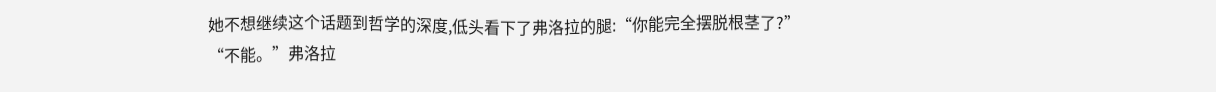她不想继续这个话题到哲学的深度,低头看下了弗洛拉的腿:“你能完全摆脱根茎了?”
“不能。”弗洛拉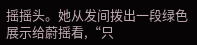摇摇头。她从发间拨出一段绿色展示给蔚摇看,“只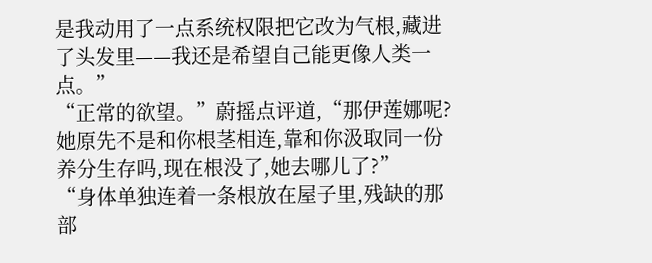是我动用了一点系统权限把它改为气根,藏进了头发里——我还是希望自己能更像人类一点。”
“正常的欲望。”蔚摇点评道,“那伊莲娜呢?她原先不是和你根茎相连,靠和你汲取同一份养分生存吗,现在根没了,她去哪儿了?”
“身体单独连着一条根放在屋子里,残缺的那部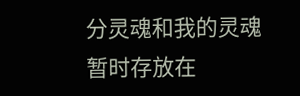分灵魂和我的灵魂暂时存放在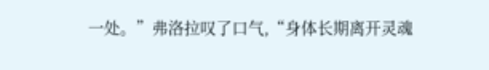一处。”弗洛拉叹了口气,“身体长期离开灵魂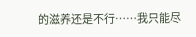的滋养还是不行……我只能尽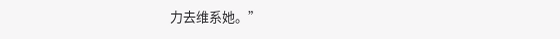力去维系她。”